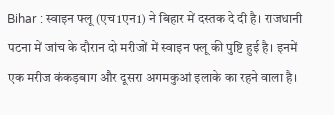Bihar : स्वाइन फ्लू (एच1एन1) ने बिहार में दस्तक दे दी है। राजधानी पटना में जांच के दौरान दो मरीजों में स्वाइन फ्लू की पुष्टि हुई है। इनमें एक मरीज कंकड़बाग और दूसरा अगमकुआं इलाके का रहने वाला है।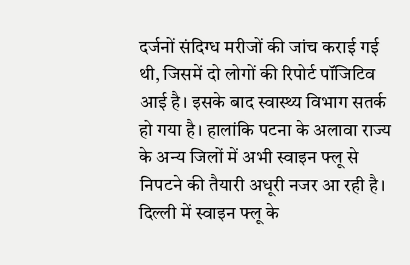दर्जनों संदिग्ध मरीजों की जांच कराई गई थी, जिसमें दो लोगों की रिपोर्ट पॉजिटिव आई है। इसके बाद स्वास्थ्य विभाग सतर्क हो गया है। हालांकि पटना के अलावा राज्य के अन्य जिलों में अभी स्वाइन फ्लू से निपटने की तैयारी अधूरी नजर आ रही है।
दिल्ली में स्वाइन फ्लू के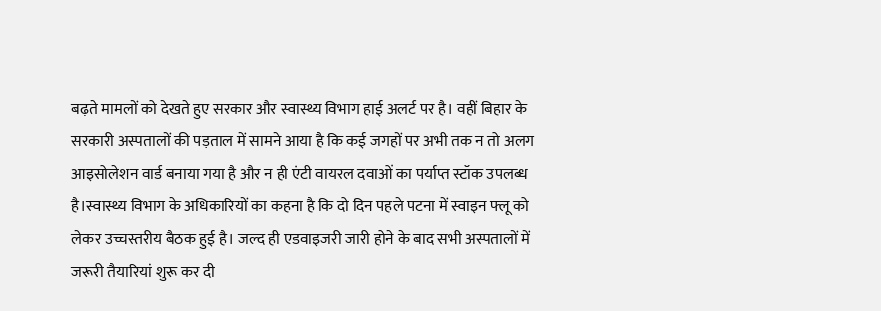बढ़ते मामलों को देखते हुए सरकार और स्वास्थ्य विभाग हाई अलर्ट पर है। वहीं बिहार के सरकारी अस्पतालों की पड़ताल में सामने आया है कि कई जगहों पर अभी तक न तो अलग आइसोलेशन वार्ड बनाया गया है और न ही एंटी वायरल दवाओं का पर्याप्त स्टॉक उपलब्ध है।स्वास्थ्य विभाग के अधिकारियों का कहना है कि दो दिन पहले पटना में स्वाइन फ्लू को लेकर उच्चस्तरीय बैठक हुई है। जल्द ही एडवाइजरी जारी होने के बाद सभी अस्पतालों में जरूरी तैयारियां शुरू कर दी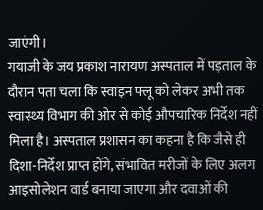जाएंगी।
गयाजी के जय प्रकाश नारायण अस्पताल में पड़ताल के दौरान पता चला कि स्वाइन फ्लू को लेकर अभी तक स्वास्थ्य विभाग की ओर से कोई औपचारिक निर्देश नहीं मिला है। अस्पताल प्रशासन का कहना है कि जैसे ही दिशा-निर्देश प्राप्त होंगे, संभावित मरीजों के लिए अलग आइसोलेशन वार्ड बनाया जाएगा और दवाओं की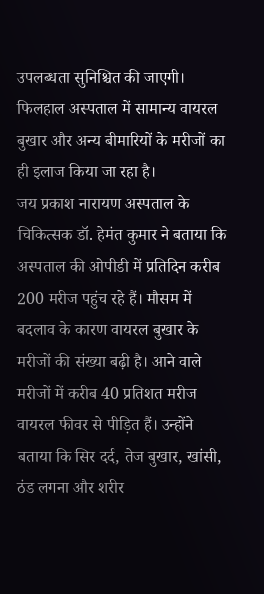उपलब्धता सुनिश्चित की जाएगी। फिलहाल अस्पताल में सामान्य वायरल बुखार और अन्य बीमारियों के मरीजों का ही इलाज किया जा रहा है।
जय प्रकाश नारायण अस्पताल के चिकित्सक डॉ. हेमंत कुमार ने बताया कि अस्पताल की ओपीडी में प्रतिदिन करीब 200 मरीज पहुंच रहे हैं। मौसम में बदलाव के कारण वायरल बुखार के मरीजों की संख्या बढ़ी है। आने वाले मरीजों में करीब 40 प्रतिशत मरीज वायरल फीवर से पीड़ित हैं। उन्होंने बताया कि सिर दर्द, तेज बुखार, खांसी, ठंड लगना और शरीर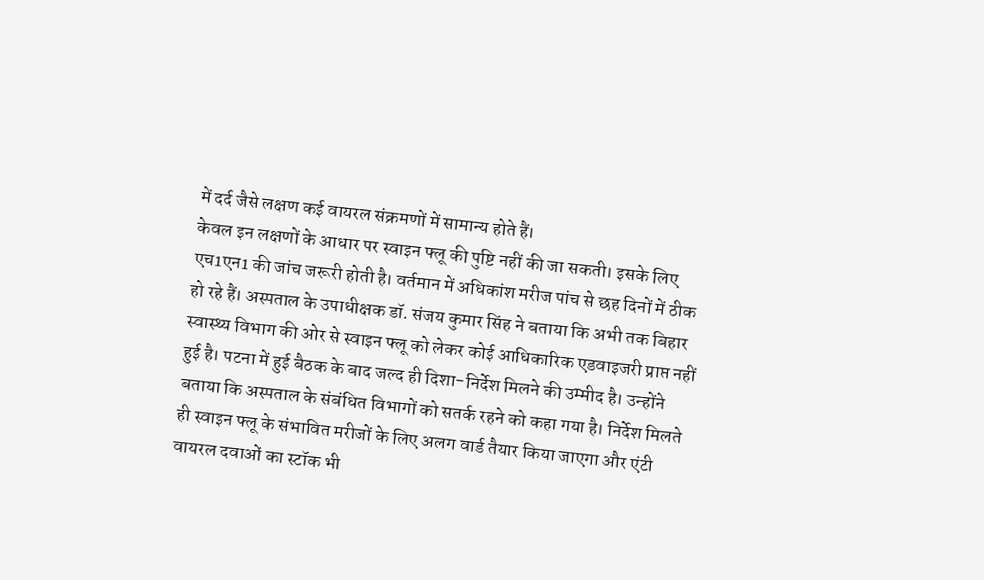में दर्द जैसे लक्षण कई वायरल संक्रमणों में सामान्य होते हैं।
केवल इन लक्षणों के आधार पर स्वाइन फ्लू की पुष्टि नहीं की जा सकती। इसके लिए एच1एन1 की जांच जरूरी होती है। वर्तमान में अधिकांश मरीज पांच से छह दिनों में ठीक हो रहे हैं। अस्पताल के उपाधीक्षक डॉ. संजय कुमार सिंह ने बताया कि अभी तक बिहार स्वास्थ्य विभाग की ओर से स्वाइन फ्लू को लेकर कोई आधिकारिक एडवाइजरी प्राप्त नहीं हुई है। पटना में हुई बैठक के बाद जल्द ही दिशा-निर्देश मिलने की उम्मीद है। उन्होंने बताया कि अस्पताल के संबंधित विभागों को सतर्क रहने को कहा गया है। निर्देश मिलते ही स्वाइन फ्लू के संभावित मरीजों के लिए अलग वार्ड तैयार किया जाएगा और एंटी वायरल दवाओं का स्टॉक भी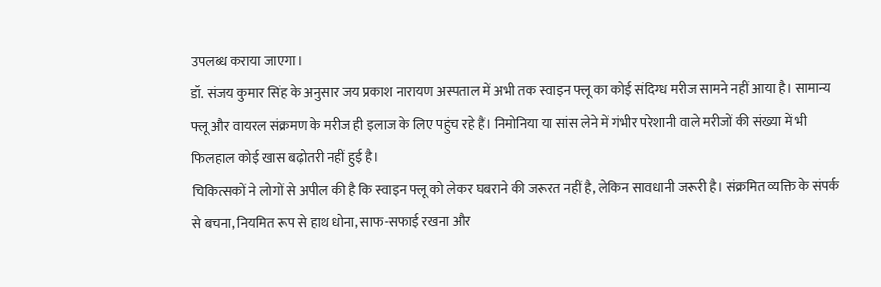उपलब्ध कराया जाएगा।
डॉ. संजय कुमार सिंह के अनुसार जय प्रकाश नारायण अस्पताल में अभी तक स्वाइन फ्लू का कोई संदिग्ध मरीज सामने नहीं आया है। सामान्य फ्लू और वायरल संक्रमण के मरीज ही इलाज के लिए पहुंच रहे हैं। निमोनिया या सांस लेने में गंभीर परेशानी वाले मरीजों की संख्या में भी फिलहाल कोई खास बढ़ोतरी नहीं हुई है।
चिकित्सकों ने लोगों से अपील की है कि स्वाइन फ्लू को लेकर घबराने की जरूरत नहीं है, लेकिन सावधानी जरूरी है। संक्रमित व्यक्ति के संपर्क से बचना, नियमित रूप से हाथ धोना, साफ-सफाई रखना और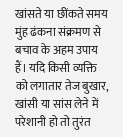खांसते या छींकते समय मुंह ढंकना संक्रमण से बचाव के अहम उपाय हैं। यदि किसी व्यक्ति को लगातार तेज बुखार, खांसी या सांस लेने में परेशानी हो तो तुरंत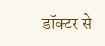डॉक्टर से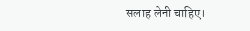सलाह लेनी चाहिए।